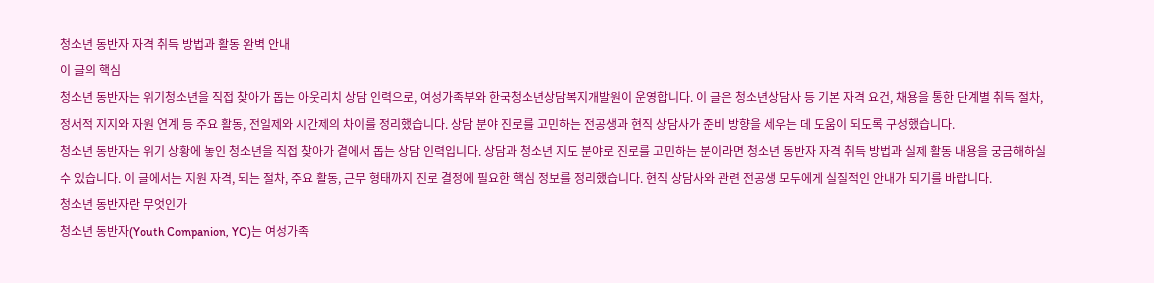청소년 동반자 자격 취득 방법과 활동 완벽 안내
이 글의 핵심
청소년 동반자는 위기청소년을 직접 찾아가 돕는 아웃리치 상담 인력으로, 여성가족부와 한국청소년상담복지개발원이 운영합니다. 이 글은 청소년상담사 등 기본 자격 요건, 채용을 통한 단계별 취득 절차, 정서적 지지와 자원 연계 등 주요 활동, 전일제와 시간제의 차이를 정리했습니다. 상담 분야 진로를 고민하는 전공생과 현직 상담사가 준비 방향을 세우는 데 도움이 되도록 구성했습니다.
청소년 동반자는 위기 상황에 놓인 청소년을 직접 찾아가 곁에서 돕는 상담 인력입니다. 상담과 청소년 지도 분야로 진로를 고민하는 분이라면 청소년 동반자 자격 취득 방법과 실제 활동 내용을 궁금해하실 수 있습니다. 이 글에서는 지원 자격, 되는 절차, 주요 활동, 근무 형태까지 진로 결정에 필요한 핵심 정보를 정리했습니다. 현직 상담사와 관련 전공생 모두에게 실질적인 안내가 되기를 바랍니다.
청소년 동반자란 무엇인가
청소년 동반자(Youth Companion, YC)는 여성가족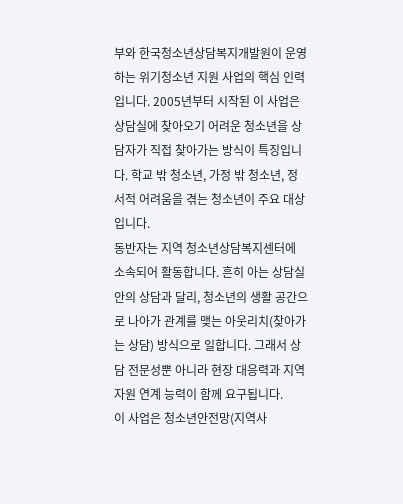부와 한국청소년상담복지개발원이 운영하는 위기청소년 지원 사업의 핵심 인력입니다. 2005년부터 시작된 이 사업은 상담실에 찾아오기 어려운 청소년을 상담자가 직접 찾아가는 방식이 특징입니다. 학교 밖 청소년, 가정 밖 청소년, 정서적 어려움을 겪는 청소년이 주요 대상입니다.
동반자는 지역 청소년상담복지센터에 소속되어 활동합니다. 흔히 아는 상담실 안의 상담과 달리, 청소년의 생활 공간으로 나아가 관계를 맺는 아웃리치(찾아가는 상담) 방식으로 일합니다. 그래서 상담 전문성뿐 아니라 현장 대응력과 지역 자원 연계 능력이 함께 요구됩니다.
이 사업은 청소년안전망(지역사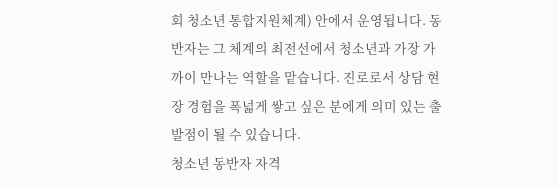회 청소년 통합지원체계) 안에서 운영됩니다. 동반자는 그 체계의 최전선에서 청소년과 가장 가까이 만나는 역할을 맡습니다. 진로로서 상담 현장 경험을 폭넓게 쌓고 싶은 분에게 의미 있는 출발점이 될 수 있습니다.
청소년 동반자 자격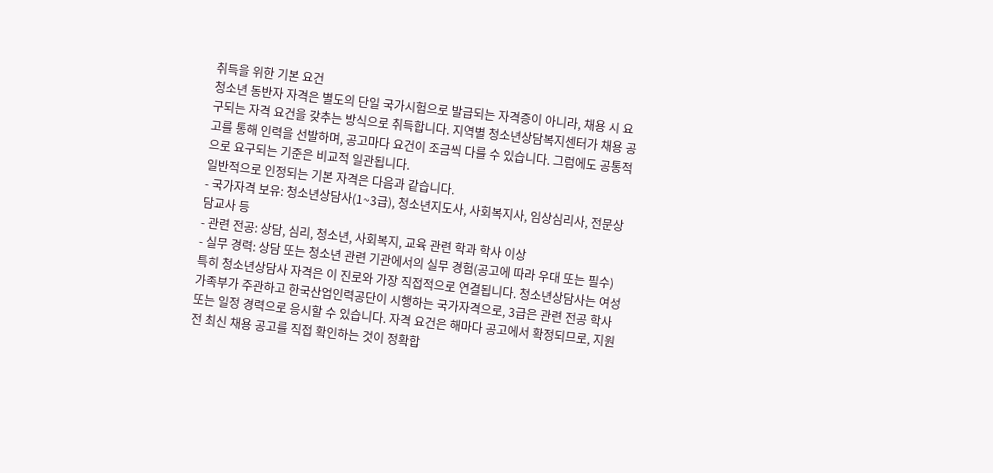취득을 위한 기본 요건
청소년 동반자 자격은 별도의 단일 국가시험으로 발급되는 자격증이 아니라, 채용 시 요구되는 자격 요건을 갖추는 방식으로 취득합니다. 지역별 청소년상담복지센터가 채용 공고를 통해 인력을 선발하며, 공고마다 요건이 조금씩 다를 수 있습니다. 그럼에도 공통적으로 요구되는 기준은 비교적 일관됩니다.
일반적으로 인정되는 기본 자격은 다음과 같습니다.
- 국가자격 보유: 청소년상담사(1~3급), 청소년지도사, 사회복지사, 임상심리사, 전문상담교사 등
- 관련 전공: 상담, 심리, 청소년, 사회복지, 교육 관련 학과 학사 이상
- 실무 경력: 상담 또는 청소년 관련 기관에서의 실무 경험(공고에 따라 우대 또는 필수)
특히 청소년상담사 자격은 이 진로와 가장 직접적으로 연결됩니다. 청소년상담사는 여성가족부가 주관하고 한국산업인력공단이 시행하는 국가자격으로, 3급은 관련 전공 학사 또는 일정 경력으로 응시할 수 있습니다. 자격 요건은 해마다 공고에서 확정되므로, 지원 전 최신 채용 공고를 직접 확인하는 것이 정확합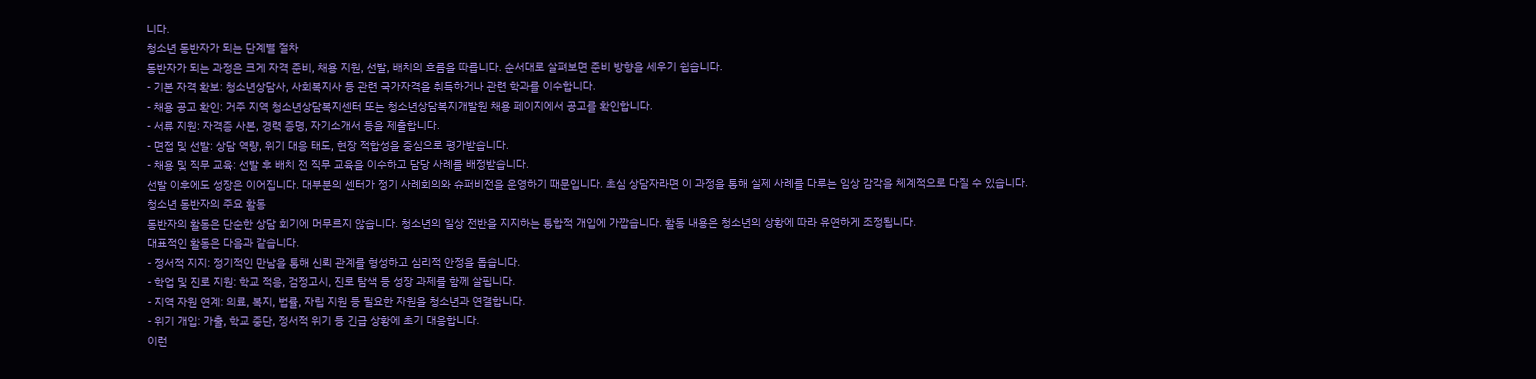니다.
청소년 동반자가 되는 단계별 절차
동반자가 되는 과정은 크게 자격 준비, 채용 지원, 선발, 배치의 흐름을 따릅니다. 순서대로 살펴보면 준비 방향을 세우기 쉽습니다.
- 기본 자격 확보: 청소년상담사, 사회복지사 등 관련 국가자격을 취득하거나 관련 학과를 이수합니다.
- 채용 공고 확인: 거주 지역 청소년상담복지센터 또는 청소년상담복지개발원 채용 페이지에서 공고를 확인합니다.
- 서류 지원: 자격증 사본, 경력 증명, 자기소개서 등을 제출합니다.
- 면접 및 선발: 상담 역량, 위기 대응 태도, 현장 적합성을 중심으로 평가받습니다.
- 채용 및 직무 교육: 선발 후 배치 전 직무 교육을 이수하고 담당 사례를 배정받습니다.
선발 이후에도 성장은 이어집니다. 대부분의 센터가 정기 사례회의와 슈퍼비전을 운영하기 때문입니다. 초심 상담자라면 이 과정을 통해 실제 사례를 다루는 임상 감각을 체계적으로 다질 수 있습니다.
청소년 동반자의 주요 활동
동반자의 활동은 단순한 상담 회기에 머무르지 않습니다. 청소년의 일상 전반을 지지하는 통합적 개입에 가깝습니다. 활동 내용은 청소년의 상황에 따라 유연하게 조정됩니다.
대표적인 활동은 다음과 같습니다.
- 정서적 지지: 정기적인 만남을 통해 신뢰 관계를 형성하고 심리적 안정을 돕습니다.
- 학업 및 진로 지원: 학교 적응, 검정고시, 진로 탐색 등 성장 과제를 함께 살핍니다.
- 지역 자원 연계: 의료, 복지, 법률, 자립 지원 등 필요한 자원을 청소년과 연결합니다.
- 위기 개입: 가출, 학교 중단, 정서적 위기 등 긴급 상황에 초기 대응합니다.
이런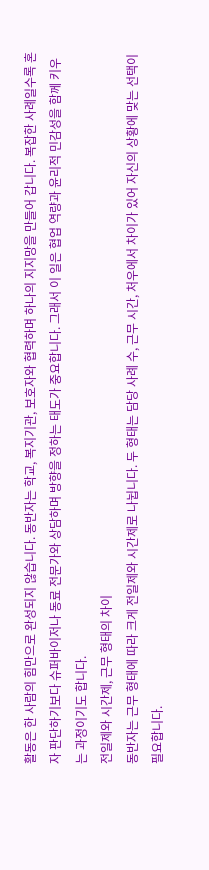활동은 한 사람의 힘만으로 완성되지 않습니다. 동반자는 학교, 복지기관, 보호자와 협력하며 하나의 지지망을 만들어 갑니다. 복잡한 사례일수록 혼자 판단하기보다 슈퍼바이저나 동료 전문가와 상담하며 방향을 정하는 태도가 중요합니다. 그래서 이 일은 협업 역량과 윤리적 민감성을 함께 키우는 과정이기도 합니다.
전일제와 시간제, 근무 형태의 차이
동반자는 근무 형태에 따라 크게 전일제와 시간제로 나뉩니다. 두 형태는 담당 사례 수, 근무 시간, 처우에서 차이가 있어 자신의 상황에 맞는 선택이 필요합니다.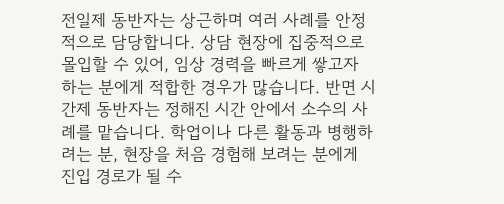전일제 동반자는 상근하며 여러 사례를 안정적으로 담당합니다. 상담 현장에 집중적으로 몰입할 수 있어, 임상 경력을 빠르게 쌓고자 하는 분에게 적합한 경우가 많습니다. 반면 시간제 동반자는 정해진 시간 안에서 소수의 사례를 맡습니다. 학업이나 다른 활동과 병행하려는 분, 현장을 처음 경험해 보려는 분에게 진입 경로가 될 수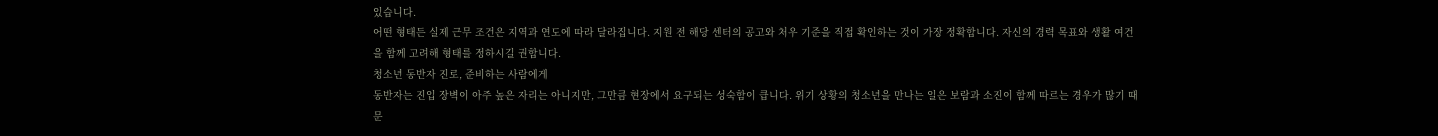있습니다.
어떤 형태든 실제 근무 조건은 지역과 연도에 따라 달라집니다. 지원 전 해당 센터의 공고와 처우 기준을 직접 확인하는 것이 가장 정확합니다. 자신의 경력 목표와 생활 여건을 함께 고려해 형태를 정하시길 권합니다.
청소년 동반자 진로, 준비하는 사람에게
동반자는 진입 장벽이 아주 높은 자리는 아니지만, 그만큼 현장에서 요구되는 성숙함이 큽니다. 위기 상황의 청소년을 만나는 일은 보람과 소진이 함께 따르는 경우가 많기 때문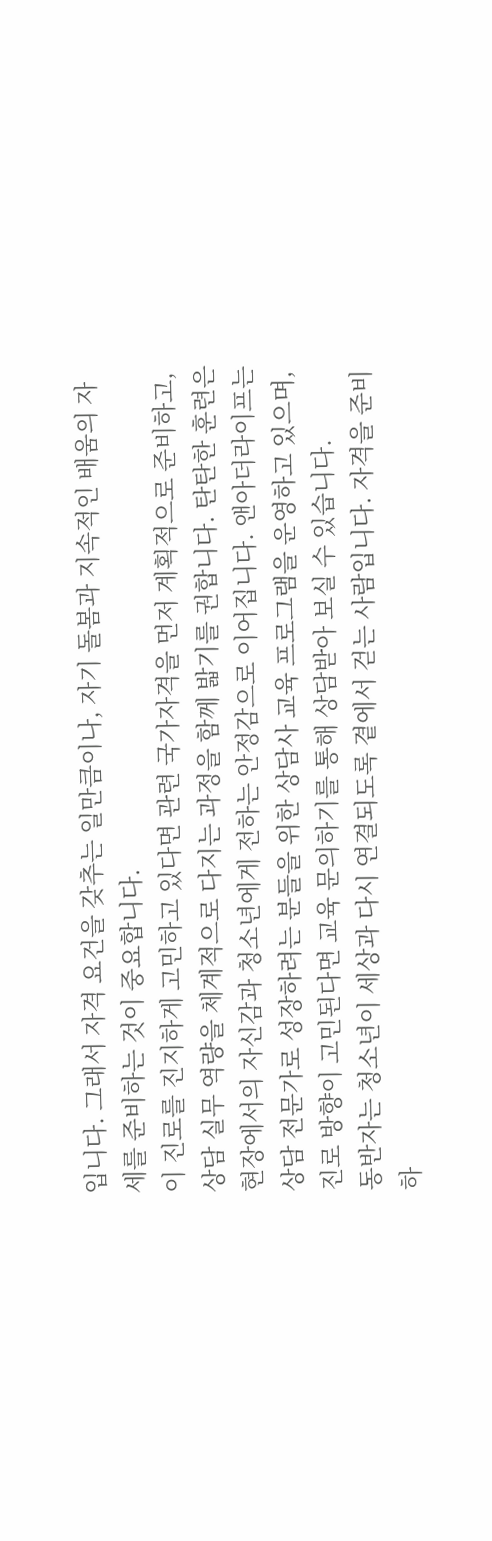입니다. 그래서 자격 요건을 갖추는 일만큼이나, 자기 돌봄과 지속적인 배움의 자세를 준비하는 것이 중요합니다.
이 진로를 진지하게 고민하고 있다면 관련 국가자격을 먼저 계획적으로 준비하고, 상담 실무 역량을 체계적으로 다지는 과정을 함께 밟기를 권합니다. 탄탄한 훈련은 현장에서의 자신감과 청소년에게 전하는 안정감으로 이어집니다. 앤아더라이프는 상담 전문가로 성장하려는 분들을 위한 상담사 교육 프로그램을 운영하고 있으며, 진로 방향이 고민된다면 교육 문의하기를 통해 상담받아 보실 수 있습니다.
동반자는 청소년이 세상과 다시 연결되도록 곁에서 걷는 사람입니다. 자격을 준비하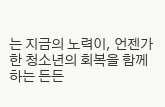는 지금의 노력이, 언젠가 한 청소년의 회복을 함께하는 든든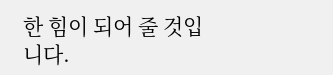한 힘이 되어 줄 것입니다.